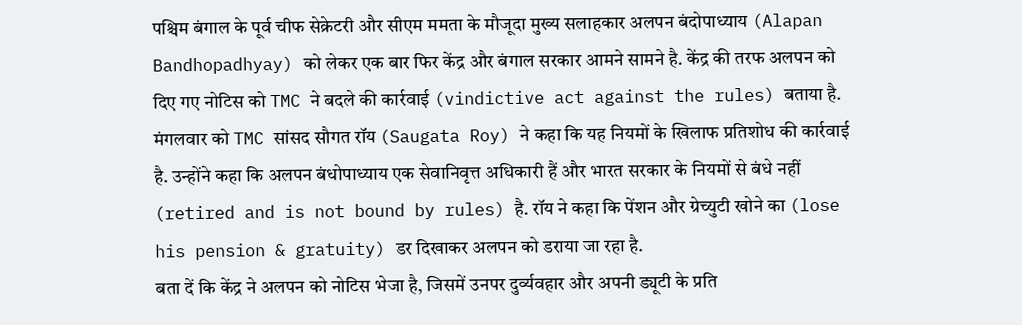पश्चिम बंगाल के पूर्व चीफ सेक्रेटरी और सीएम ममता के मौजूदा मुख्य सलाहकार अलपन बंदोपाध्याय (Alapan Bandhopadhyay) को लेकर एक बार फिर केंद्र और बंगाल सरकार आमने सामने है. केंद्र की तरफ अलपन को दिए गए नोटिस को TMC ने बदले की कार्रवाई (vindictive act against the rules) बताया है. मंगलवार को TMC सांसद सौगत रॉय (Saugata Roy) ने कहा कि यह नियमों के खिलाफ प्रतिशोध की कार्रवाई है. उन्होंने कहा कि अलपन बंधोपाध्याय एक सेवानिवृत्त अधिकारी हैं और भारत सरकार के नियमों से बंधे नहीं (retired and is not bound by rules) है. रॉय ने कहा कि पेंशन और ग्रेच्युटी खोने का (lose his pension & gratuity) डर दिखाकर अलपन को डराया जा रहा है.
बता दें कि केंद्र ने अलपन को नोटिस भेजा है, जिसमें उनपर दुर्व्यवहार और अपनी ड्यूटी के प्रति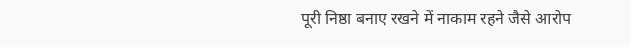पूरी निष्ठा बनाए रखने में नाकाम रहने जैसे आरोप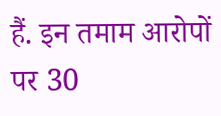हैं. इन तमाम आरोपों पर 30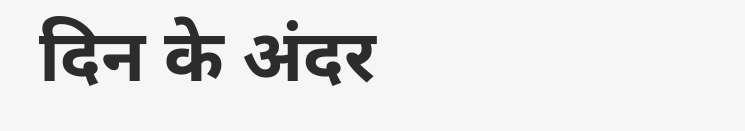दिन के अंदर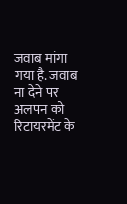जवाब मांगा गया है. जवाब ना देने पर अलपन को रिटायरमेंट के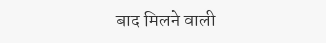बाद मिलने वाली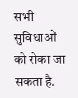सभी सुविधाओं को रोका जा सकता है.